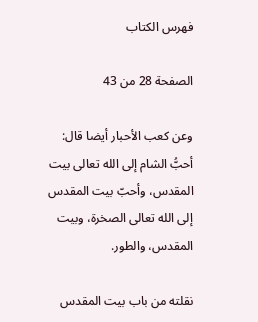فهرس الكتاب

الصفحة 28 من 43

وعن كعب الأحبار أيضا قال: أحبُّ الشام إلى الله تعالى بيت المقدس، وأحبّ بيت المقدس إلى الله تعالى الصخرة، وبيت المقدس، والطور.

نقلته من باب بيت المقدس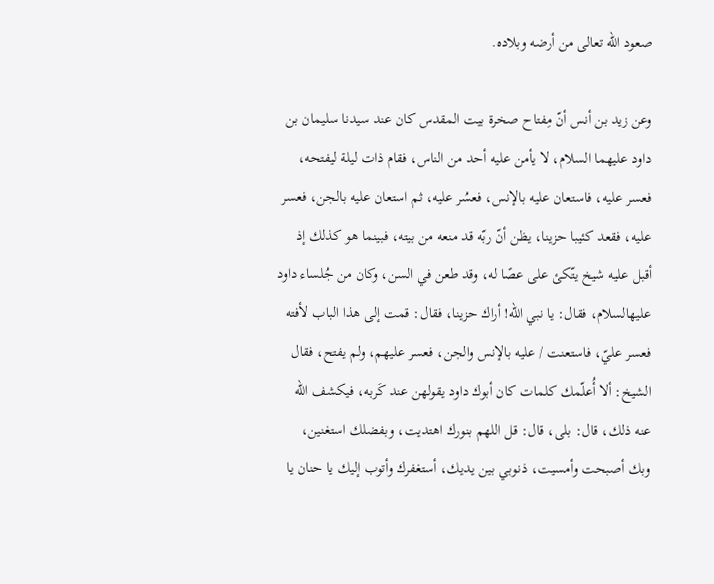صعود الله تعالى من أرضه وبلاده.

وعن زيد بن أنس أنّ مِفتاح صخرة بيت المقدس كان عند سيدنا سليمان بن داود عليهما السلام، لا يأمن عليه أحد من الناس، فقام ذات ليلة ليفتحه، فعسر عليه، فاستعان عليه بالإنس، فعسُر عليه، ثم استعان عليه بالجن، فعسر عليه، فقعد كئيبا حزينا، يظن أنّ ربّه قد منعه من بيته، فبينما هو كذلك إذ أقبل عليه شيخ يتّكئ على عصًا له، وقد طعن في السن، وكان من جُلساء داود عليهالسلام، فقال: يا نبي الله! أراك حزينا، فقال: قمت إلى هذا الباب لأفته فعسر عليّ، فاستعنت / عليه بالإنس والجن، فعسر عليهم، ولم يفتح، فقال الشيخ: ألا أُعلّمك كلمات كان أبوك داود يقولهن عند كَربه، فيكشف الله عنه ذلك، قال: بلى، قال: قل اللهم بنورك اهتديت، وبفضلك استغنين، وبك أصبحت وأمسيت، ذنوبي بين يديك، أستغفرك وأتوب إليك يا حنان يا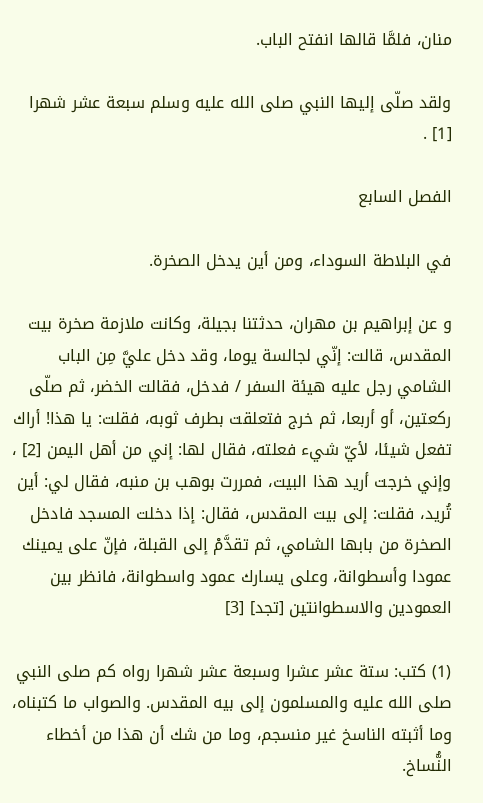منان، فلمَّا قالها انفتح الباب.

ولقد صلّى إليها النبي صلى الله عليه وسلم سبعة عشر شهرا [1] .

الفصل السابع

في البلاطة السوداء، ومن أين يدخل الصخرة.

و عن إبراهيم بن مهران، حدثتنا بجيلة، وكانت ملازمة صخرة بيت المقدس، قالت: إنّي لجالسة يوما، وقد دخل عليَّ مِن الباب الشامي رجل عليه هيئة السفر / فدخل، فقالت الخضر، ثم صلّى ركعتين، أو أربعا، ثم خرج فتعلقت بطرف ثوبه، فقلت: يا هذا! أراك تفعل شيئا، لأيّ شيء فعلته، فقال لها: إني من أهل اليمن [2] ، وإني خرجت أريد هذا البيت، فمررت بوهب بن منبه، فقال لي: أين تُريد، فقلت: إلى بيت المقدس، فقال: إذا دخلت المسجد فادخل الصخرة من بابها الشامي، ثم تقدَّمْ إلى القبلة، فإنّ على يمينك عمودا وأسطوانة، وعلى يسارك عمود واسطوانة، فانظر بين العمودين والاسطوانتين [تجد] [3]

(1) كتب: ستة عشر عشرا وسبعة عشر شهرا رواه كم صلى النبي صلى الله عليه والمسلمون إلى بيه المقدس. والصواب ما كتبناه، وما أثبته الناسخ غير منسجم، وما من شك أن هذا من أخطاء النُّساخ.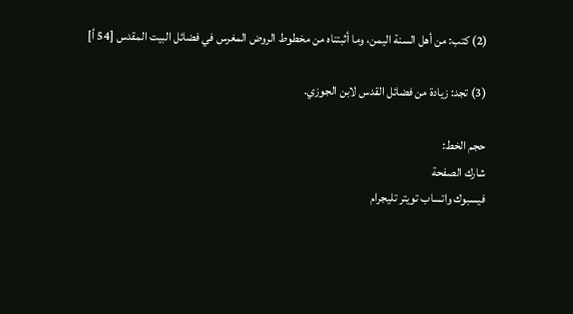(2) كتب: من أهل السنة اليمن، وما أثبتناه من مخطوط الروض المغرس في فضائل البيت المقدس [54 أ]

(3) تجد: زيادة من فضائل القدس لابن الجوزي.

حجم الخط:
شارك الصفحة
فيسبوك واتساب تويتر تليجرام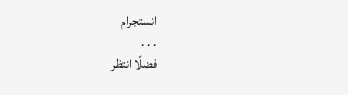انستجرام
. . .
فضلًا انتظر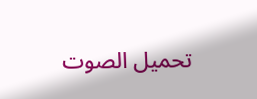تحميل الصوت